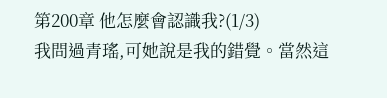第200章 他怎麼會認識我?(1/3)
我問過青瑤,可她說是我的錯覺。當然這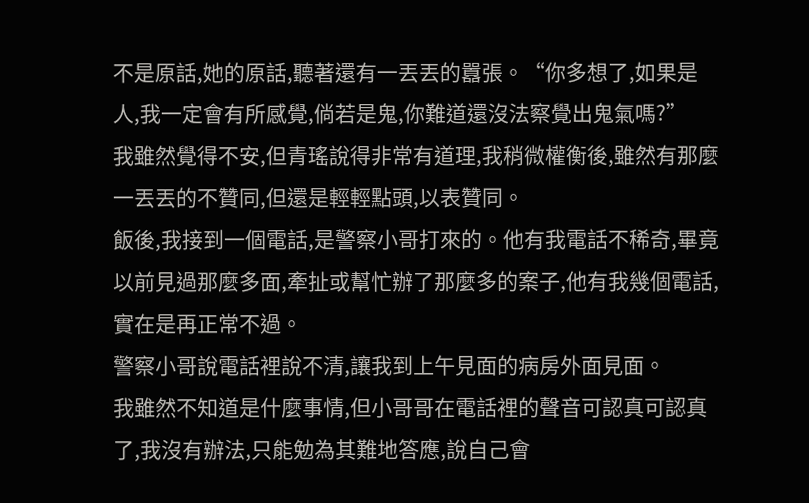不是原話,她的原話,聽著還有一丟丟的囂張。“你多想了,如果是人,我一定會有所感覺,倘若是鬼,你難道還沒法察覺出鬼氣嗎?”
我雖然覺得不安,但青瑤說得非常有道理,我稍微權衡後,雖然有那麼一丟丟的不贊同,但還是輕輕點頭,以表贊同。
飯後,我接到一個電話,是警察小哥打來的。他有我電話不稀奇,畢竟以前見過那麼多面,牽扯或幫忙辦了那麼多的案子,他有我幾個電話,實在是再正常不過。
警察小哥說電話裡說不清,讓我到上午見面的病房外面見面。
我雖然不知道是什麼事情,但小哥哥在電話裡的聲音可認真可認真了,我沒有辦法,只能勉為其難地答應,說自己會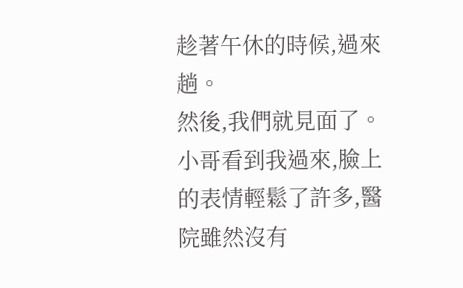趁著午休的時候,過來趟。
然後,我們就見面了。
小哥看到我過來,臉上的表情輕鬆了許多,醫院雖然沒有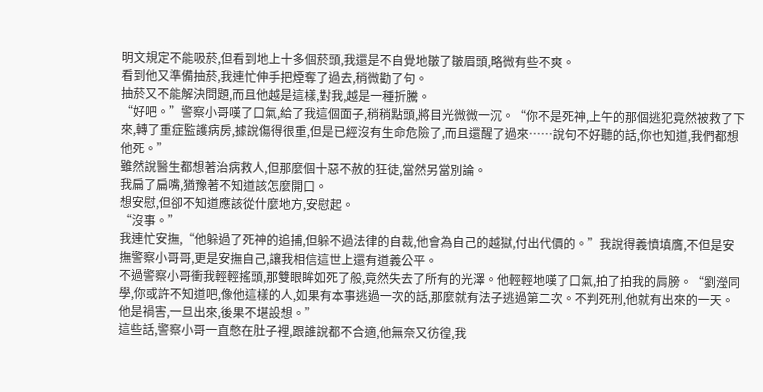明文規定不能吸菸,但看到地上十多個菸頭,我還是不自覺地皺了皺眉頭,略微有些不爽。
看到他又準備抽菸,我連忙伸手把煙奪了過去,稍微勸了句。
抽菸又不能解決問題,而且他越是這樣,對我,越是一種折騰。
“好吧。”警察小哥嘆了口氣,給了我這個面子,稍稍點頭,將目光微微一沉。“你不是死神,上午的那個逃犯竟然被救了下來,轉了重症監護病房,據說傷得很重,但是已經沒有生命危險了,而且還醒了過來……說句不好聽的話,你也知道,我們都想他死。”
雖然說醫生都想著治病救人,但那麼個十惡不赦的狂徒,當然另當別論。
我扁了扁嘴,猶豫著不知道該怎麼開口。
想安慰,但卻不知道應該從什麼地方,安慰起。
“沒事。”
我連忙安撫,“他躲過了死神的追捕,但躲不過法律的自裁,他會為自己的越獄,付出代價的。”我說得義憤填膺,不但是安撫警察小哥哥,更是安撫自己,讓我相信這世上還有道義公平。
不過警察小哥衝我輕輕搖頭,那雙眼眸如死了般,竟然失去了所有的光澤。他輕輕地嘆了口氣,拍了拍我的肩膀。“劉瀅同學,你或許不知道吧,像他這樣的人,如果有本事逃過一次的話,那麼就有法子逃過第二次。不判死刑,他就有出來的一天。他是禍害,一旦出來,後果不堪設想。”
這些話,警察小哥一直憋在肚子裡,跟誰說都不合適,他無奈又彷徨,我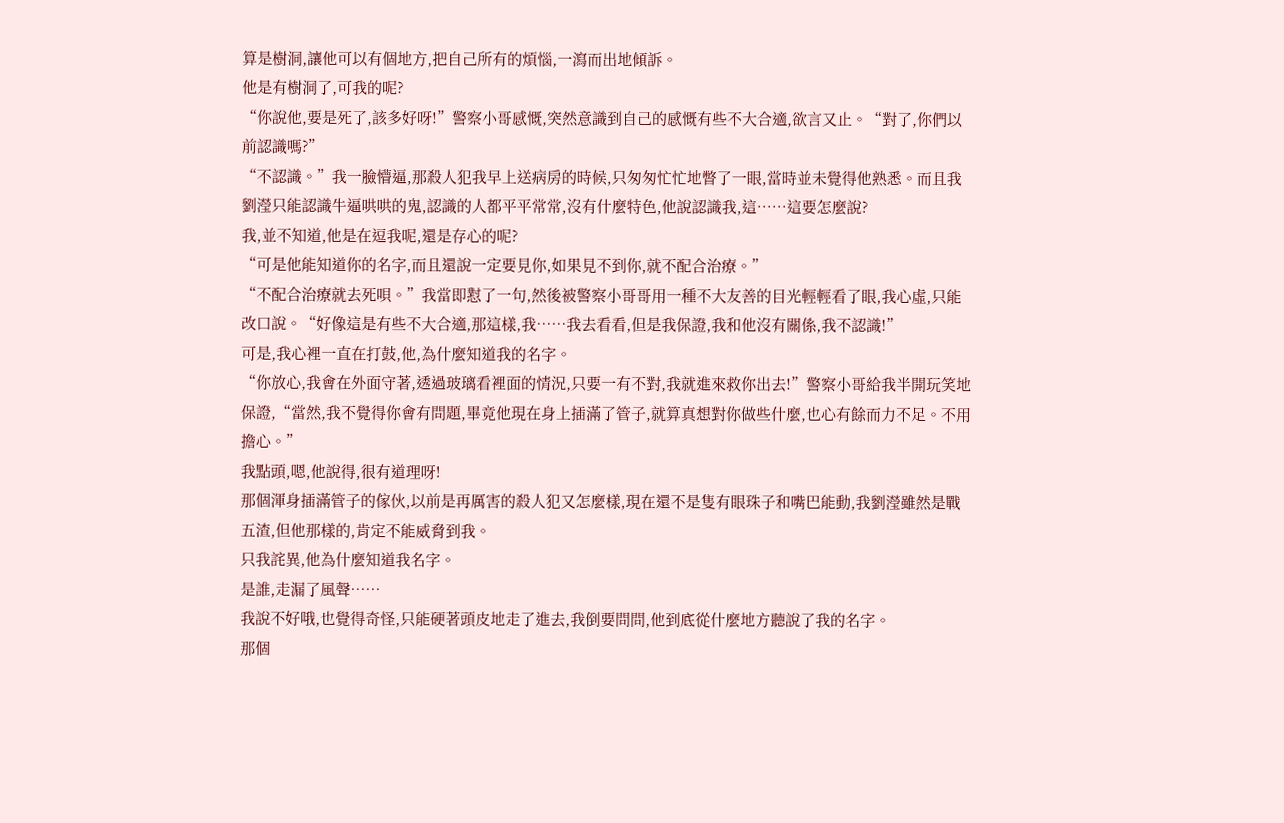算是樹洞,讓他可以有個地方,把自己所有的煩惱,一瀉而出地傾訴。
他是有樹洞了,可我的呢?
“你說他,要是死了,該多好呀!”警察小哥感慨,突然意識到自己的感慨有些不大合適,欲言又止。“對了,你們以前認識嗎?”
“不認識。”我一臉懵逼,那殺人犯我早上送病房的時候,只匆匆忙忙地瞥了一眼,當時並未覺得他熟悉。而且我劉瀅只能認識牛逼哄哄的鬼,認識的人都平平常常,沒有什麼特色,他說認識我,這……這要怎麼說?
我,並不知道,他是在逗我呢,還是存心的呢?
“可是他能知道你的名字,而且還說一定要見你,如果見不到你,就不配合治療。”
“不配合治療就去死唄。”我當即懟了一句,然後被警察小哥哥用一種不大友善的目光輕輕看了眼,我心虛,只能改口說。“好像這是有些不大合適,那這樣,我……我去看看,但是我保證,我和他沒有關係,我不認識!”
可是,我心裡一直在打鼓,他,為什麼知道我的名字。
“你放心,我會在外面守著,透過玻璃看裡面的情況,只要一有不對,我就進來救你出去!”警察小哥給我半開玩笑地保證,“當然,我不覺得你會有問題,畢竟他現在身上插滿了管子,就算真想對你做些什麼,也心有餘而力不足。不用擔心。”
我點頭,嗯,他說得,很有道理呀!
那個渾身插滿管子的傢伙,以前是再厲害的殺人犯又怎麼樣,現在還不是隻有眼珠子和嘴巴能動,我劉瀅雖然是戰五渣,但他那樣的,肯定不能威脅到我。
只我詫異,他為什麼知道我名字。
是誰,走漏了風聲……
我說不好哦,也覺得奇怪,只能硬著頭皮地走了進去,我倒要問問,他到底從什麼地方聽說了我的名字。
那個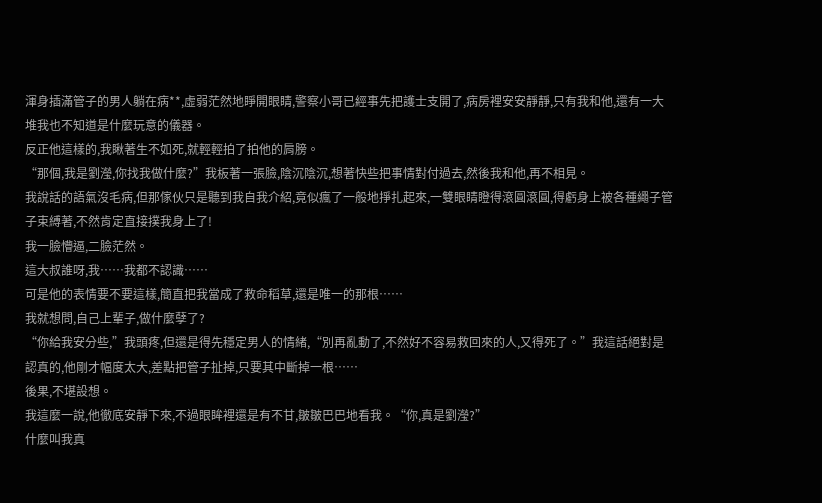渾身插滿管子的男人躺在病**,虛弱茫然地睜開眼睛,警察小哥已經事先把護士支開了,病房裡安安靜靜,只有我和他,還有一大堆我也不知道是什麼玩意的儀器。
反正他這樣的,我瞅著生不如死,就輕輕拍了拍他的肩膀。
“那個,我是劉瀅,你找我做什麼?”我板著一張臉,陰沉陰沉,想著快些把事情對付過去,然後我和他,再不相見。
我說話的語氣沒毛病,但那傢伙只是聽到我自我介紹,竟似瘋了一般地掙扎起來,一雙眼睛瞪得滾圓滾圓,得虧身上被各種繩子管子束縛著,不然肯定直接撲我身上了!
我一臉懵逼,二臉茫然。
這大叔誰呀,我……我都不認識……
可是他的表情要不要這樣,簡直把我當成了救命稻草,還是唯一的那根……
我就想問,自己上輩子,做什麼孽了?
“你給我安分些,”我頭疼,但還是得先穩定男人的情緒,“別再亂動了,不然好不容易救回來的人,又得死了。”我這話絕對是認真的,他剛才幅度太大,差點把管子扯掉,只要其中斷掉一根……
後果,不堪設想。
我這麼一說,他徹底安靜下來,不過眼眸裡還是有不甘,皺皺巴巴地看我。“你,真是劉瀅?”
什麼叫我真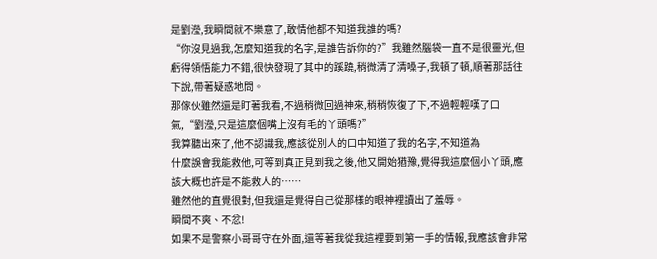是劉瀅,我瞬間就不樂意了,敢情他都不知道我誰的嗎?
“你沒見過我,怎麼知道我的名字,是誰告訴你的?”我雖然腦袋一直不是很靈光,但虧得領悟能力不錯,很快發現了其中的蹊蹺,稍微清了清嗓子,我頓了頓,順著那話往下說,帶著疑惑地問。
那傢伙雖然還是盯著我看,不過稍微回過神來,稍稍恢復了下,不過輕輕嘆了口氣,“劉瀅,只是這麼個嘴上沒有毛的丫頭嗎?”
我算聽出來了,他不認識我,應該從別人的口中知道了我的名字,不知道為
什麼誤會我能救他,可等到真正見到我之後,他又開始猶豫,覺得我這麼個小丫頭,應該大概也許是不能救人的……
雖然他的直覺很對,但我還是覺得自己從那樣的眼神裡讀出了羞辱。
瞬間不爽、不忿!
如果不是警察小哥哥守在外面,還等著我從我這裡要到第一手的情報,我應該會非常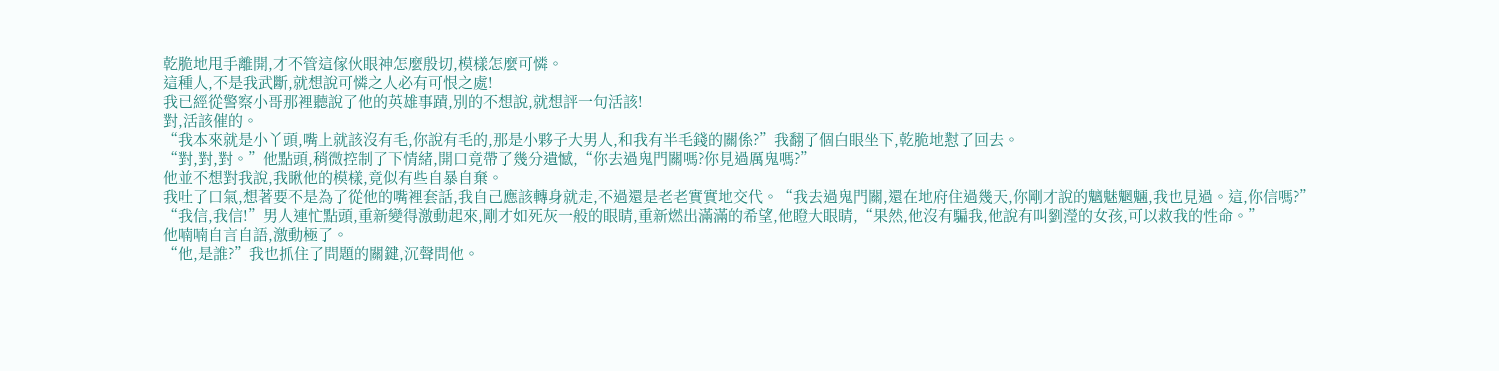乾脆地甩手離開,才不管這傢伙眼神怎麼殷切,模樣怎麼可憐。
這種人,不是我武斷,就想說可憐之人必有可恨之處!
我已經從警察小哥那裡聽說了他的英雄事蹟,別的不想說,就想評一句活該!
對,活該催的。
“我本來就是小丫頭,嘴上就該沒有毛,你說有毛的,那是小夥子大男人,和我有半毛錢的關係?”我翻了個白眼坐下,乾脆地懟了回去。
“對,對,對。”他點頭,稍微控制了下情緒,開口竟帶了幾分遺憾,“你去過鬼門關嗎?你見過厲鬼嗎?”
他並不想對我說,我瞅他的模樣,竟似有些自暴自棄。
我吐了口氣,想著要不是為了從他的嘴裡套話,我自己應該轉身就走,不過還是老老實實地交代。“我去過鬼門關,還在地府住過幾天,你剛才說的魑魅魍魎,我也見過。這,你信嗎?”
“我信,我信!”男人連忙點頭,重新變得激動起來,剛才如死灰一般的眼睛,重新燃出滿滿的希望,他瞪大眼睛,“果然,他沒有騙我,他說有叫劉瀅的女孩,可以救我的性命。”
他喃喃自言自語,激動極了。
“他,是誰?”我也抓住了問題的關鍵,沉聲問他。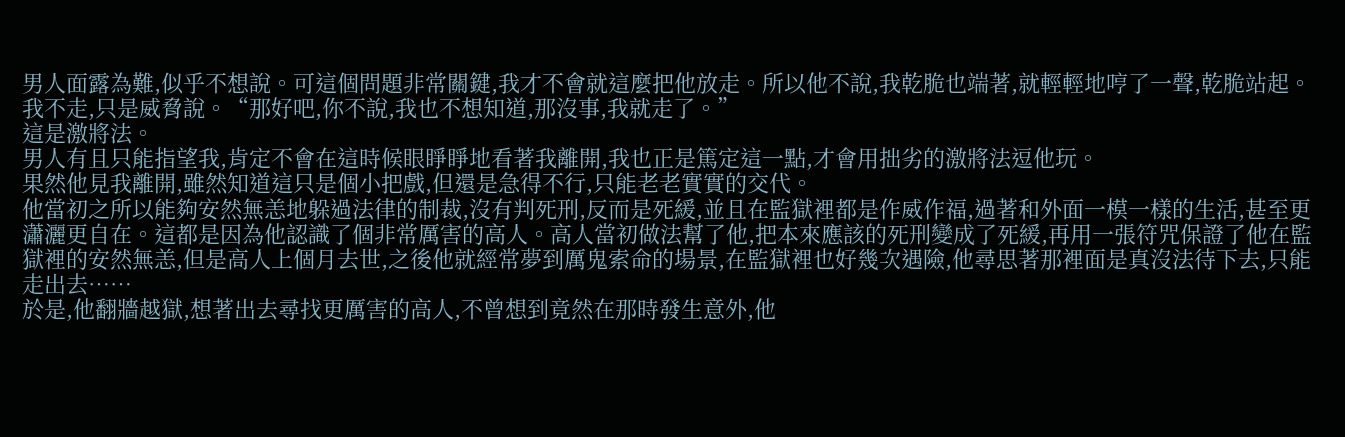男人面露為難,似乎不想說。可這個問題非常關鍵,我才不會就這麼把他放走。所以他不說,我乾脆也端著,就輕輕地哼了一聲,乾脆站起。
我不走,只是威脅說。“那好吧,你不說,我也不想知道,那沒事,我就走了。”
這是激將法。
男人有且只能指望我,肯定不會在這時候眼睜睜地看著我離開,我也正是篤定這一點,才會用拙劣的激將法逗他玩。
果然他見我離開,雖然知道這只是個小把戲,但還是急得不行,只能老老實實的交代。
他當初之所以能夠安然無恙地躲過法律的制裁,沒有判死刑,反而是死緩,並且在監獄裡都是作威作福,過著和外面一模一樣的生活,甚至更瀟灑更自在。這都是因為他認識了個非常厲害的高人。高人當初做法幫了他,把本來應該的死刑變成了死緩,再用一張符咒保證了他在監獄裡的安然無恙,但是高人上個月去世,之後他就經常夢到厲鬼索命的場景,在監獄裡也好幾次遇險,他尋思著那裡面是真沒法待下去,只能走出去……
於是,他翻牆越獄,想著出去尋找更厲害的高人,不曾想到竟然在那時發生意外,他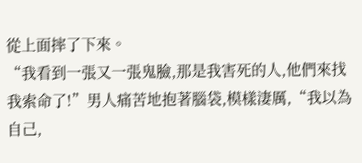從上面摔了下來。
“我看到一張又一張鬼臉,那是我害死的人,他們來找我索命了!”男人痛苦地抱著腦袋,模樣淒厲,“我以為自己,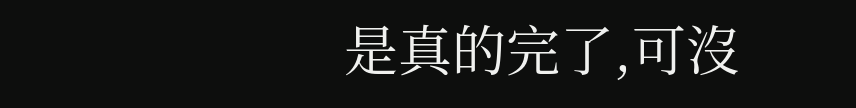是真的完了,可沒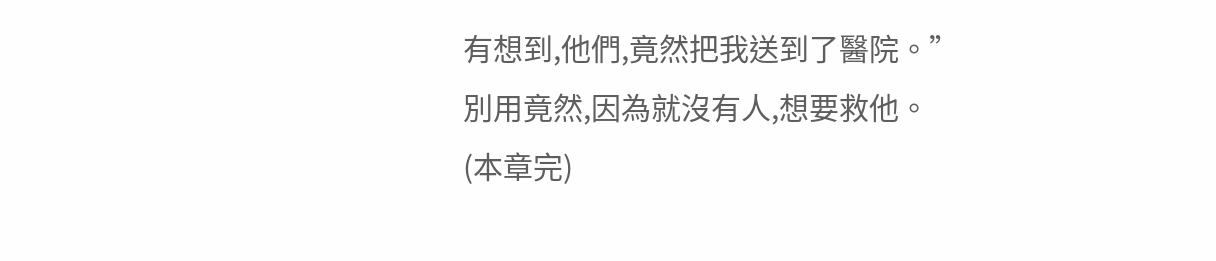有想到,他們,竟然把我送到了醫院。”
別用竟然,因為就沒有人,想要救他。
(本章完)